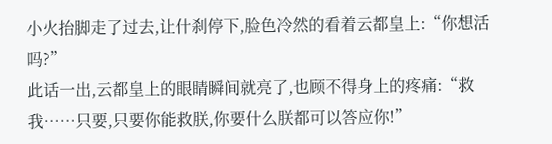小火抬脚走了过去,让什刹停下,脸色冷然的看着云都皇上:“你想活吗?”
此话一出,云都皇上的眼睛瞬间就亮了,也顾不得身上的疼痛:“救我……只要,只要你能救朕,你要什么朕都可以答应你!”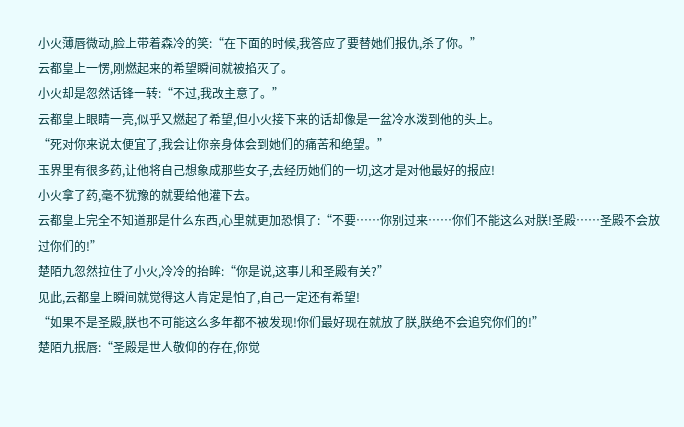小火薄唇微动,脸上带着森冷的笑:“在下面的时候,我答应了要替她们报仇,杀了你。”
云都皇上一愣,刚燃起来的希望瞬间就被掐灭了。
小火却是忽然话锋一转:“不过,我改主意了。”
云都皇上眼睛一亮,似乎又燃起了希望,但小火接下来的话却像是一盆冷水泼到他的头上。
“死对你来说太便宜了,我会让你亲身体会到她们的痛苦和绝望。”
玉界里有很多药,让他将自己想象成那些女子,去经历她们的一切,这才是对他最好的报应!
小火拿了药,毫不犹豫的就要给他灌下去。
云都皇上完全不知道那是什么东西,心里就更加恐惧了:“不要……你别过来……你们不能这么对朕!圣殿……圣殿不会放过你们的!”
楚陌九忽然拉住了小火,冷冷的抬眸:“你是说,这事儿和圣殿有关?”
见此,云都皇上瞬间就觉得这人肯定是怕了,自己一定还有希望!
“如果不是圣殿,朕也不可能这么多年都不被发现!你们最好现在就放了朕,朕绝不会追究你们的!”
楚陌九抿唇:“圣殿是世人敬仰的存在,你觉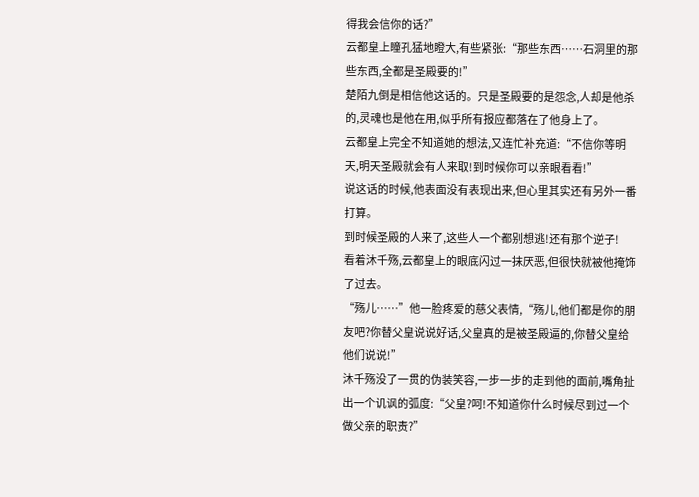得我会信你的话?”
云都皇上瞳孔猛地瞪大,有些紧张:“那些东西……石洞里的那些东西,全都是圣殿要的!”
楚陌九倒是相信他这话的。只是圣殿要的是怨念,人却是他杀的,灵魂也是他在用,似乎所有报应都落在了他身上了。
云都皇上完全不知道她的想法,又连忙补充道:“不信你等明天,明天圣殿就会有人来取!到时候你可以亲眼看看!”
说这话的时候,他表面没有表现出来,但心里其实还有另外一番打算。
到时候圣殿的人来了,这些人一个都别想逃!还有那个逆子!
看着沐千殇,云都皇上的眼底闪过一抹厌恶,但很快就被他掩饰了过去。
“殇儿……”他一脸疼爱的慈父表情,“殇儿,他们都是你的朋友吧?你替父皇说说好话,父皇真的是被圣殿逼的,你替父皇给他们说说!”
沐千殇没了一贯的伪装笑容,一步一步的走到他的面前,嘴角扯出一个讥讽的弧度:“父皇?呵!不知道你什么时候尽到过一个做父亲的职责?”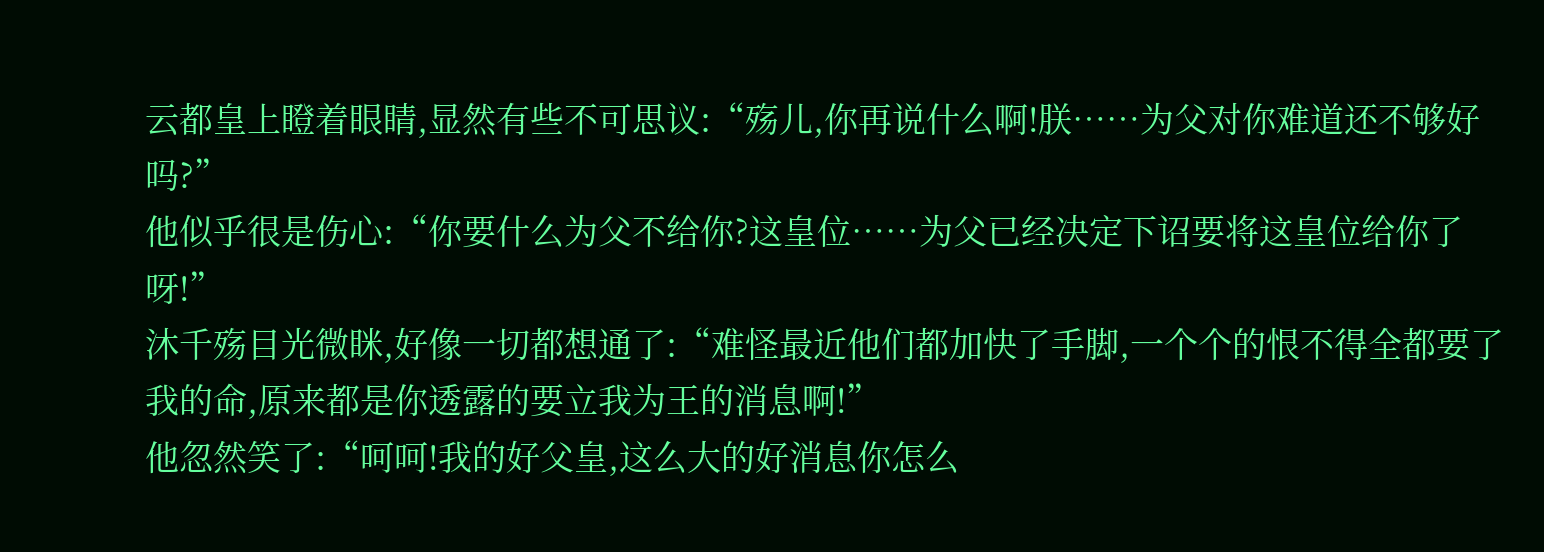云都皇上瞪着眼睛,显然有些不可思议:“殇儿,你再说什么啊!朕……为父对你难道还不够好吗?”
他似乎很是伤心:“你要什么为父不给你?这皇位……为父已经决定下诏要将这皇位给你了呀!”
沐千殇目光微眯,好像一切都想通了:“难怪最近他们都加快了手脚,一个个的恨不得全都要了我的命,原来都是你透露的要立我为王的消息啊!”
他忽然笑了:“呵呵!我的好父皇,这么大的好消息你怎么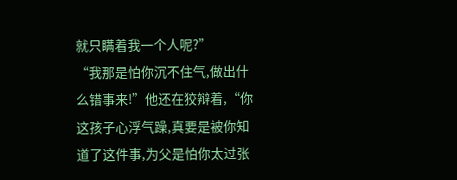就只瞒着我一个人呢?”
“我那是怕你沉不住气,做出什么错事来!”他还在狡辩着,“你这孩子心浮气躁,真要是被你知道了这件事,为父是怕你太过张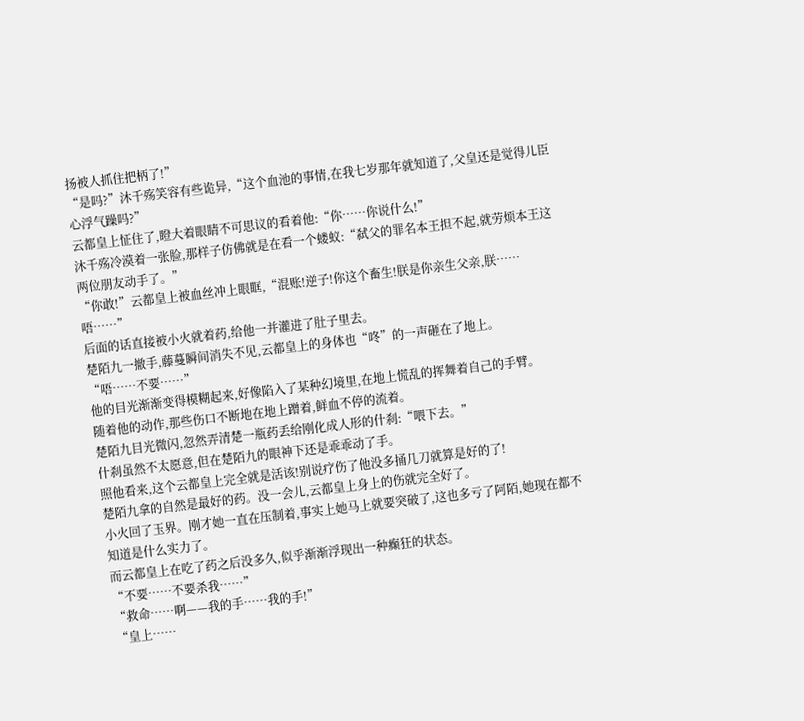扬被人抓住把柄了!”
“是吗?”沐千殇笑容有些诡异,“这个血池的事情,在我七岁那年就知道了,父皇还是觉得儿臣心浮气躁吗?”
云都皇上怔住了,瞪大着眼睛不可思议的看着他:“你……你说什么!”
沐千殇冷漠着一张脸,那样子仿佛就是在看一个蝼蚁:“弑父的罪名本王担不起,就劳烦本王这两位朋友动手了。”
“你敢!”云都皇上被血丝冲上眼眶,“混账!逆子!你这个畜生!朕是你亲生父亲,朕……唔……”
后面的话直接被小火就着药,给他一并灌进了肚子里去。
楚陌九一撤手,藤蔓瞬间消失不见,云都皇上的身体也“咚”的一声砸在了地上。
“唔……不要……”
他的目光渐渐变得模糊起来,好像陷入了某种幻境里,在地上慌乱的挥舞着自己的手臂。
随着他的动作,那些伤口不断地在地上蹭着,鲜血不停的流着。
楚陌九目光微闪,忽然弄清楚一瓶药丢给刚化成人形的什刹:“喂下去。”
什刹虽然不太愿意,但在楚陌九的眼神下还是乖乖动了手。
照他看来,这个云都皇上完全就是活该!别说疗伤了他没多捅几刀就算是好的了!
楚陌九拿的自然是最好的药。没一会儿,云都皇上身上的伤就完全好了。
小火回了玉界。刚才她一直在压制着,事实上她马上就要突破了,这也多亏了阿陌,她现在都不知道是什么实力了。
而云都皇上在吃了药之后没多久,似乎渐渐浮现出一种癫狂的状态。
“不要……不要杀我……”
“救命……啊——我的手……我的手!”
“皇上……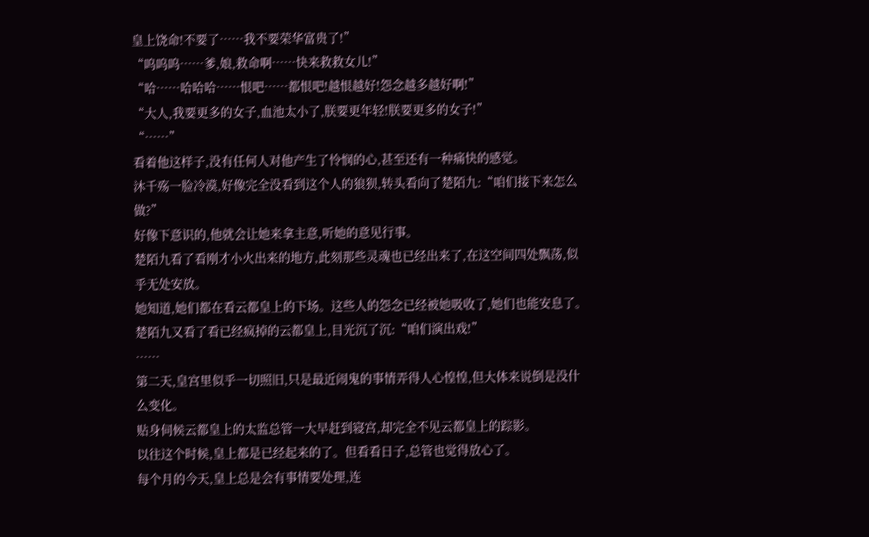皇上饶命!不要了……我不要荣华富贵了!”
“呜呜呜……爹,娘,救命啊……快来救救女儿!”
“哈……哈哈哈……恨吧……都恨吧!越恨越好!怨念越多越好啊!”
“大人,我要更多的女子,血池太小了,朕要更年轻!朕要更多的女子!”
“……”
看着他这样子,没有任何人对他产生了怜悯的心,甚至还有一种痛快的感觉。
沐千殇一脸冷漠,好像完全没看到这个人的狼狈,转头看向了楚陌九:“咱们接下来怎么做?”
好像下意识的,他就会让她来拿主意,听她的意见行事。
楚陌九看了看刚才小火出来的地方,此刻那些灵魂也已经出来了,在这空间四处飘荡,似乎无处安放。
她知道,她们都在看云都皇上的下场。这些人的怨念已经被她吸收了,她们也能安息了。
楚陌九又看了看已经疯掉的云都皇上,目光沉了沉:“咱们演出戏!”
……
第二天,皇宫里似乎一切照旧,只是最近闹鬼的事情弄得人心惶惶,但大体来说倒是没什么变化。
贴身伺候云都皇上的太监总管一大早赶到寝宫,却完全不见云都皇上的踪影。
以往这个时候,皇上都是已经起来的了。但看看日子,总管也觉得放心了。
每个月的今天,皇上总是会有事情要处理,连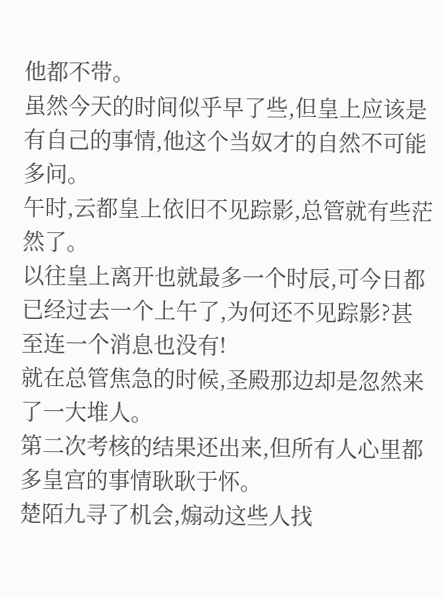他都不带。
虽然今天的时间似乎早了些,但皇上应该是有自己的事情,他这个当奴才的自然不可能多问。
午时,云都皇上依旧不见踪影,总管就有些茫然了。
以往皇上离开也就最多一个时辰,可今日都已经过去一个上午了,为何还不见踪影?甚至连一个消息也没有!
就在总管焦急的时候,圣殿那边却是忽然来了一大堆人。
第二次考核的结果还出来,但所有人心里都多皇宫的事情耿耿于怀。
楚陌九寻了机会,煽动这些人找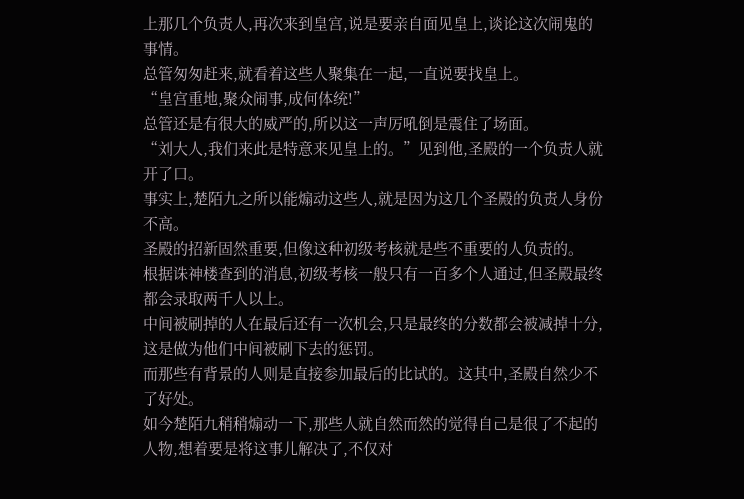上那几个负责人,再次来到皇宫,说是要亲自面见皇上,谈论这次闹鬼的事情。
总管匆匆赶来,就看着这些人聚集在一起,一直说要找皇上。
“皇宫重地,聚众闹事,成何体统!”
总管还是有很大的威严的,所以这一声厉吼倒是震住了场面。
“刘大人,我们来此是特意来见皇上的。”见到他,圣殿的一个负责人就开了口。
事实上,楚陌九之所以能煽动这些人,就是因为这几个圣殿的负责人身份不高。
圣殿的招新固然重要,但像这种初级考核就是些不重要的人负责的。
根据诛神楼查到的消息,初级考核一般只有一百多个人通过,但圣殿最终都会录取两千人以上。
中间被刷掉的人在最后还有一次机会,只是最终的分数都会被减掉十分,这是做为他们中间被刷下去的惩罚。
而那些有背景的人则是直接参加最后的比试的。这其中,圣殿自然少不了好处。
如今楚陌九稍稍煽动一下,那些人就自然而然的觉得自己是很了不起的人物,想着要是将这事儿解决了,不仅对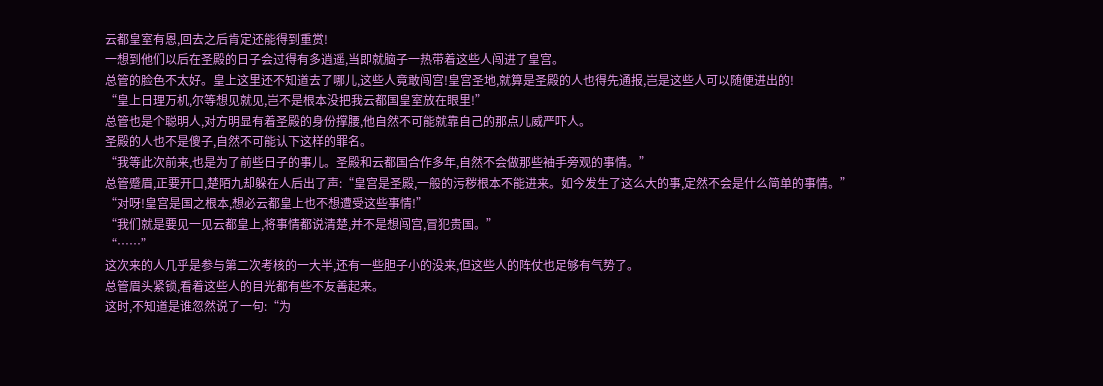云都皇室有恩,回去之后肯定还能得到重赏!
一想到他们以后在圣殿的日子会过得有多逍遥,当即就脑子一热带着这些人闯进了皇宫。
总管的脸色不太好。皇上这里还不知道去了哪儿,这些人竟敢闯宫!皇宫圣地,就算是圣殿的人也得先通报,岂是这些人可以随便进出的!
“皇上日理万机,尔等想见就见,岂不是根本没把我云都国皇室放在眼里!”
总管也是个聪明人,对方明显有着圣殿的身份撑腰,他自然不可能就靠自己的那点儿威严吓人。
圣殿的人也不是傻子,自然不可能认下这样的罪名。
“我等此次前来,也是为了前些日子的事儿。圣殿和云都国合作多年,自然不会做那些袖手旁观的事情。”
总管蹙眉,正要开口,楚陌九却躲在人后出了声:“皇宫是圣殿,一般的污秽根本不能进来。如今发生了这么大的事,定然不会是什么简单的事情。”
“对呀!皇宫是国之根本,想必云都皇上也不想遭受这些事情!”
“我们就是要见一见云都皇上,将事情都说清楚,并不是想闯宫,冒犯贵国。”
“……”
这次来的人几乎是参与第二次考核的一大半,还有一些胆子小的没来,但这些人的阵仗也足够有气势了。
总管眉头紧锁,看着这些人的目光都有些不友善起来。
这时,不知道是谁忽然说了一句:“为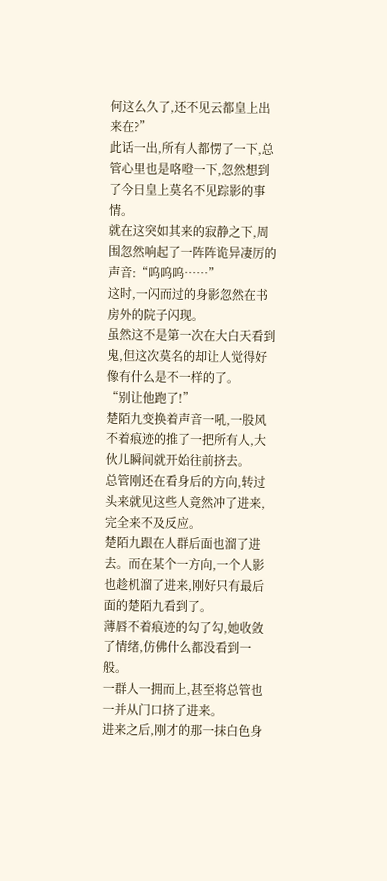何这么久了,还不见云都皇上出来在?”
此话一出,所有人都愣了一下,总管心里也是咯噔一下,忽然想到了今日皇上莫名不见踪影的事情。
就在这突如其来的寂静之下,周围忽然响起了一阵阵诡异凄厉的声音:“呜呜呜……”
这时,一闪而过的身影忽然在书房外的院子闪现。
虽然这不是第一次在大白天看到鬼,但这次莫名的却让人觉得好像有什么是不一样的了。
“别让他跑了!”
楚陌九变换着声音一吼,一股风不着痕迹的推了一把所有人,大伙儿瞬间就开始往前挤去。
总管刚还在看身后的方向,转过头来就见这些人竟然冲了进来,完全来不及反应。
楚陌九跟在人群后面也溜了进去。而在某个一方向,一个人影也趁机溜了进来,刚好只有最后面的楚陌九看到了。
薄唇不着痕迹的勾了勾,她收敛了情绪,仿佛什么都没看到一般。
一群人一拥而上,甚至将总管也一并从门口挤了进来。
进来之后,刚才的那一抹白色身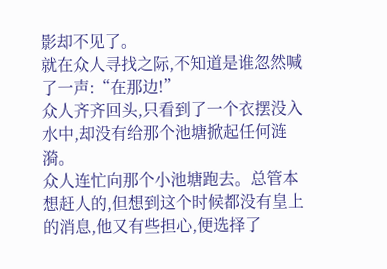影却不见了。
就在众人寻找之际,不知道是谁忽然喊了一声:“在那边!”
众人齐齐回头,只看到了一个衣摆没入水中,却没有给那个池塘掀起任何涟漪。
众人连忙向那个小池塘跑去。总管本想赶人的,但想到这个时候都没有皇上的消息,他又有些担心,便选择了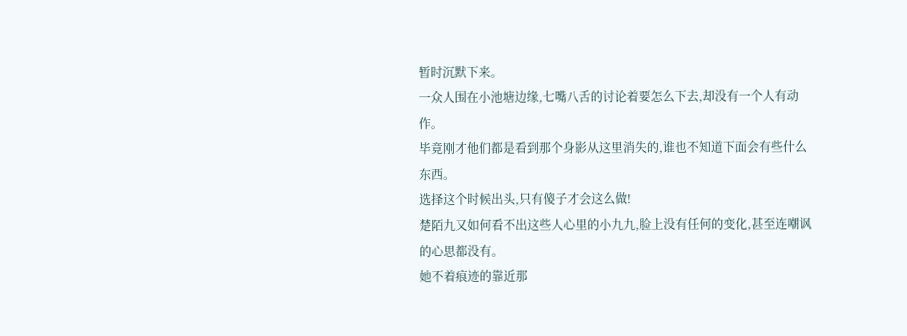暂时沉默下来。
一众人围在小池塘边缘,七嘴八舌的讨论着要怎么下去,却没有一个人有动作。
毕竟刚才他们都是看到那个身影从这里消失的,谁也不知道下面会有些什么东西。
选择这个时候出头,只有傻子才会这么做!
楚陌九又如何看不出这些人心里的小九九,脸上没有任何的变化,甚至连嘲讽的心思都没有。
她不着痕迹的靠近那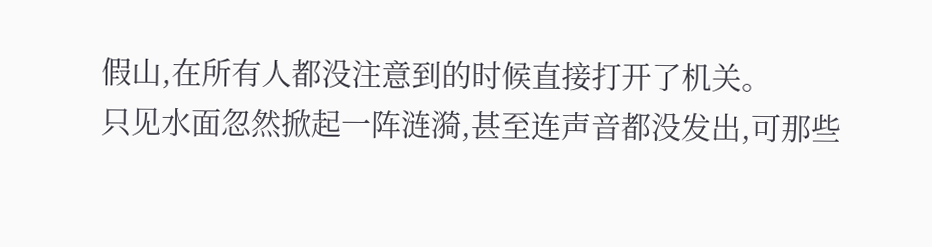假山,在所有人都没注意到的时候直接打开了机关。
只见水面忽然掀起一阵涟漪,甚至连声音都没发出,可那些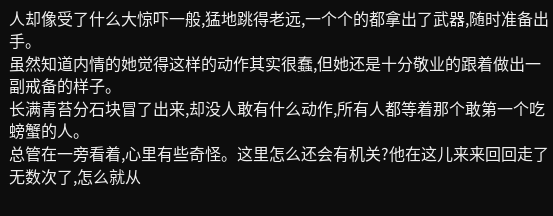人却像受了什么大惊吓一般,猛地跳得老远,一个个的都拿出了武器,随时准备出手。
虽然知道内情的她觉得这样的动作其实很蠢,但她还是十分敬业的跟着做出一副戒备的样子。
长满青苔分石块冒了出来,却没人敢有什么动作,所有人都等着那个敢第一个吃螃蟹的人。
总管在一旁看着,心里有些奇怪。这里怎么还会有机关?他在这儿来来回回走了无数次了,怎么就从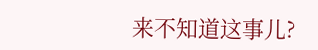来不知道这事儿?